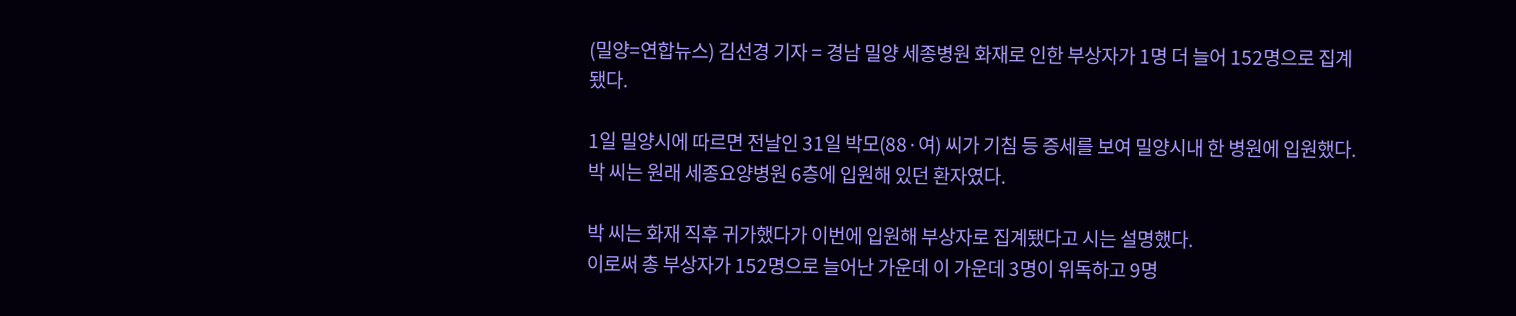(밀양=연합뉴스) 김선경 기자 = 경남 밀양 세종병원 화재로 인한 부상자가 1명 더 늘어 152명으로 집계됐다.

1일 밀양시에 따르면 전날인 31일 박모(88·여) 씨가 기침 등 증세를 보여 밀양시내 한 병원에 입원했다.
박 씨는 원래 세종요양병원 6층에 입원해 있던 환자였다.

박 씨는 화재 직후 귀가했다가 이번에 입원해 부상자로 집계됐다고 시는 설명했다.
이로써 총 부상자가 152명으로 늘어난 가운데 이 가운데 3명이 위독하고 9명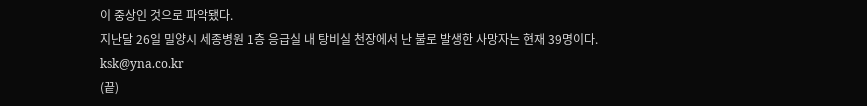이 중상인 것으로 파악됐다.
지난달 26일 밀양시 세종병원 1층 응급실 내 탕비실 천장에서 난 불로 발생한 사망자는 현재 39명이다.
ksk@yna.co.kr
(끝)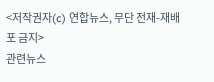<저작권자(c) 연합뉴스, 무단 전재-재배포 금지>
관련뉴스